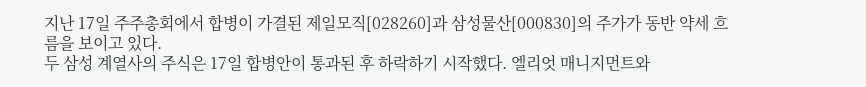지난 17일 주주총회에서 합병이 가결된 제일모직[028260]과 삼성물산[000830]의 주가가 동반 약세 흐름을 보이고 있다.
두 삼성 계열사의 주식은 17일 합병안이 통과된 후 하락하기 시작했다. 엘리엇 매니지먼트와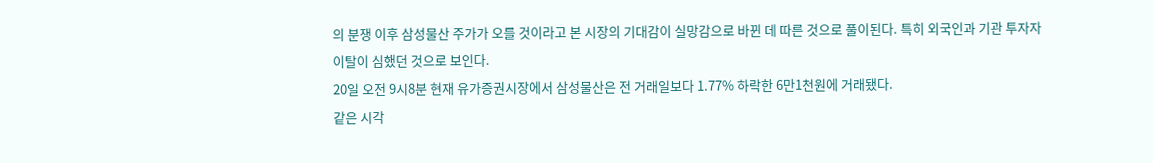의 분쟁 이후 삼성물산 주가가 오를 것이라고 본 시장의 기대감이 실망감으로 바뀐 데 따른 것으로 풀이된다. 특히 외국인과 기관 투자자 이탈이 심했던 것으로 보인다.
20일 오전 9시8분 현재 유가증권시장에서 삼성물산은 전 거래일보다 1.77% 하락한 6만1천원에 거래됐다.
같은 시각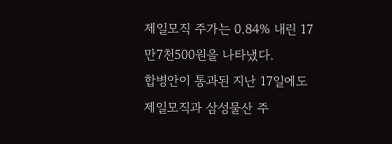제일모직 주가는 0.84% 내린 17만7천500원을 나타냈다.
합병안이 통과된 지난 17일에도 제일모직과 삼성물산 주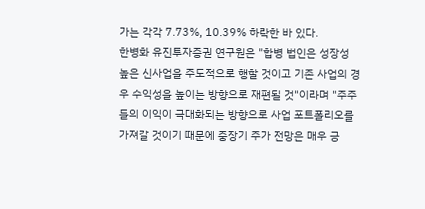가는 각각 7.73%, 10.39% 하락한 바 있다.
한병화 유진투자증권 연구원은 "합병 법인은 성장성 높은 신사업을 주도적으로 행할 것이고 기존 사업의 경우 수익성을 높이는 방향으로 재편될 것"이라며 "주주들의 이익이 극대화되는 방향으로 사업 포트폴리오를 가져갈 것이기 때문에 중장기 주가 전망은 매우 긍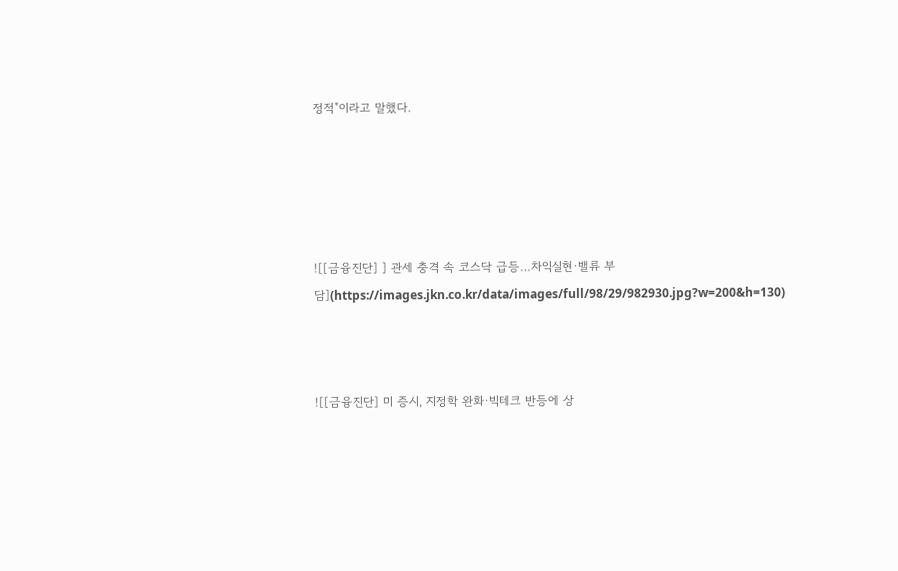정적"이라고 말했다.





![[금융진단] ] 관세 충격 속 코스닥 급등…차익실현·밸류 부담](https://images.jkn.co.kr/data/images/full/98/29/982930.jpg?w=200&h=130)



![[금융진단] 미 증시, 지정학 완화·빅테크 반등에 상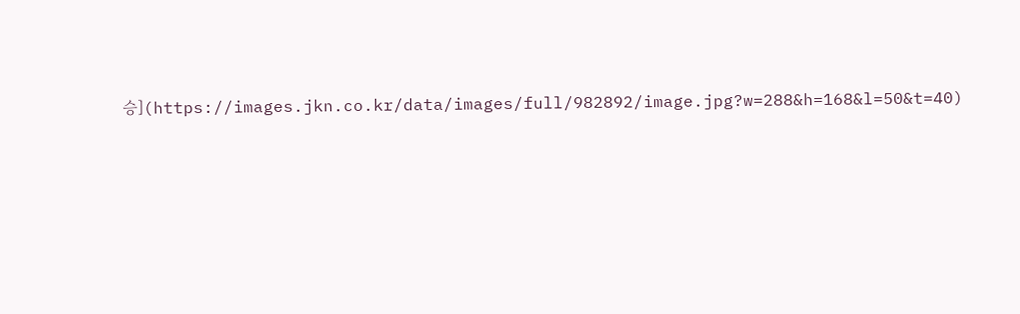승](https://images.jkn.co.kr/data/images/full/982892/image.jpg?w=288&h=168&l=50&t=40)